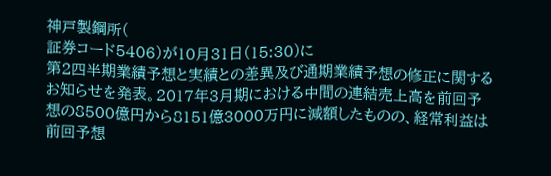神戸製鋼所(
証券コード5406)が10月31日(15:30)に
第2四半期業績予想と実績との差異及び通期業績予想の修正に関するお知らせを発表。2017年3月期における中間の連結売上高を前回予想の8500億円から8151億3000万円に減額したものの、経常利益は前回予想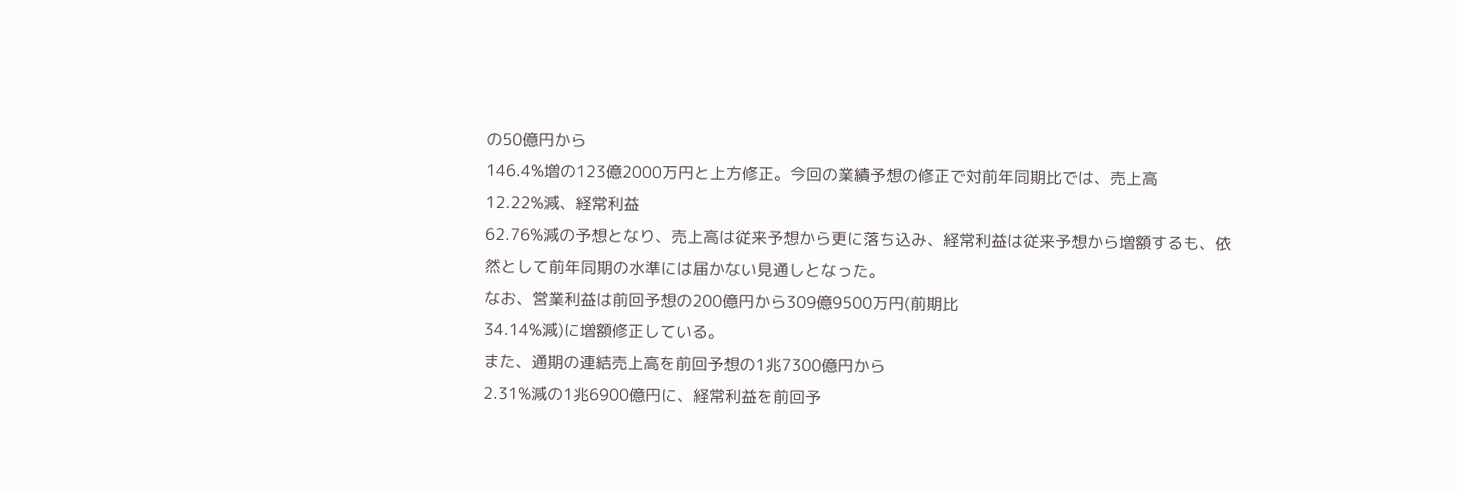の50億円から
146.4%増の123億2000万円と上方修正。今回の業績予想の修正で対前年同期比では、売上高
12.22%減、経常利益
62.76%減の予想となり、売上高は従来予想から更に落ち込み、経常利益は従来予想から増額するも、依然として前年同期の水準には届かない見通しとなった。
なお、営業利益は前回予想の200億円から309億9500万円(前期比
34.14%減)に増額修正している。
また、通期の連結売上高を前回予想の1兆7300億円から
2.31%減の1兆6900億円に、経常利益を前回予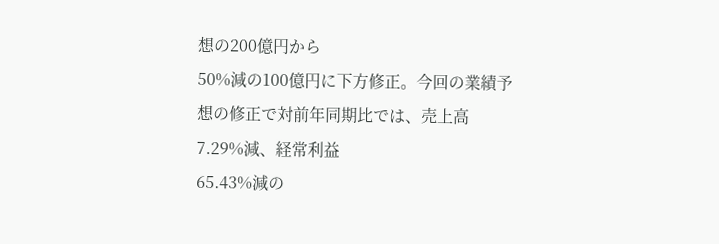想の200億円から
50%減の100億円に下方修正。今回の業績予想の修正で対前年同期比では、売上高
7.29%減、経常利益
65.43%減の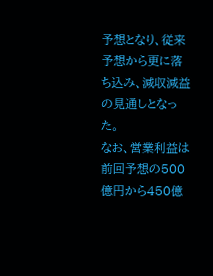予想となり、従来予想から更に落ち込み、減収減益の見通しとなった。
なお、営業利益は前回予想の500億円から450億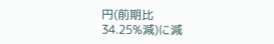円(前期比
34.25%減)に減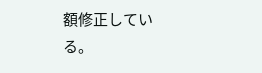額修正している。